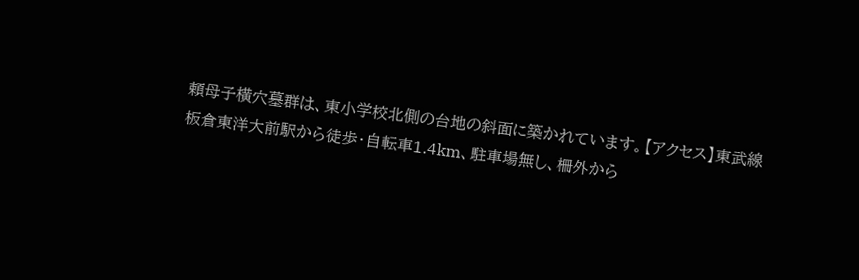頼母子横穴墓群は、東小学校北側の台地の斜面に築かれています。【アクセス】東武線板倉東洋大前駅から徒歩・自転車1.4km、駐車場無し、柵外から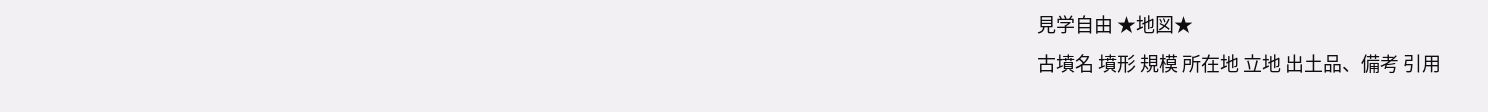見学自由 ★地図★
古墳名 墳形 規模 所在地 立地 出土品、備考 引用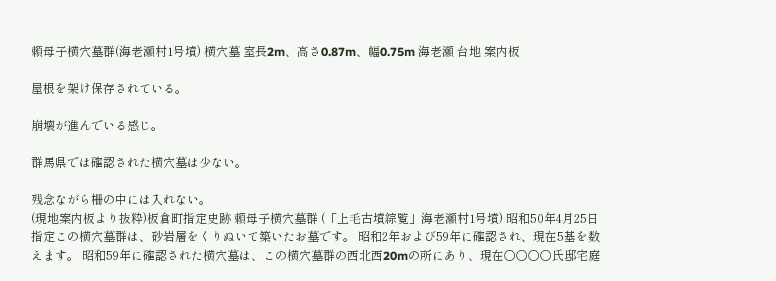頼母子横穴墓群(海老瀬村1号墳) 横穴墓 室長2m、高さ0.87m、幅0.75m 海老瀬 台地 案内板

屋根を架け保存されている。

崩壊が進んでいる感じ。

群馬県では確認された横穴墓は少ない。

残念ながら柵の中には入れない。
(現地案内板より抜粋)板倉町指定史跡 頼母子横穴墓群 (「上毛古墳綜覧」海老瀬村1号墳) 昭和50年4月25日 指定この横穴墓群は、砂岩層をくりぬいて築いたお墓です。 昭和2年および59年に確認され、現在5基を数えます。 昭和59年に確認された横穴墓は、この横穴墓群の西北西20mの所にあり、現在〇〇〇〇氏邸宅庭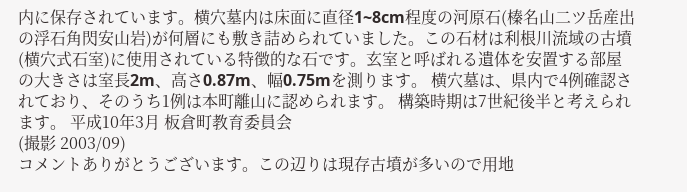内に保存されています。横穴墓内は床面に直径1~8cm程度の河原石(榛名山二ツ岳産出の浮石角閃安山岩)が何層にも敷き詰められていました。この石材は利根川流域の古墳(横穴式石室)に使用されている特徴的な石です。玄室と呼ばれる遺体を安置する部屋の大きさは室長2m、高さ0.87m、幅0.75mを測ります。 横穴墓は、県内で4例確認されており、そのうち1例は本町離山に認められます。 構築時期は7世紀後半と考えられます。 平成10年3月 板倉町教育委員会
(撮影 2003/09)
コメントありがとうございます。この辺りは現存古墳が多いので用地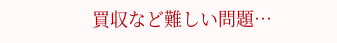買収など難しい問題…